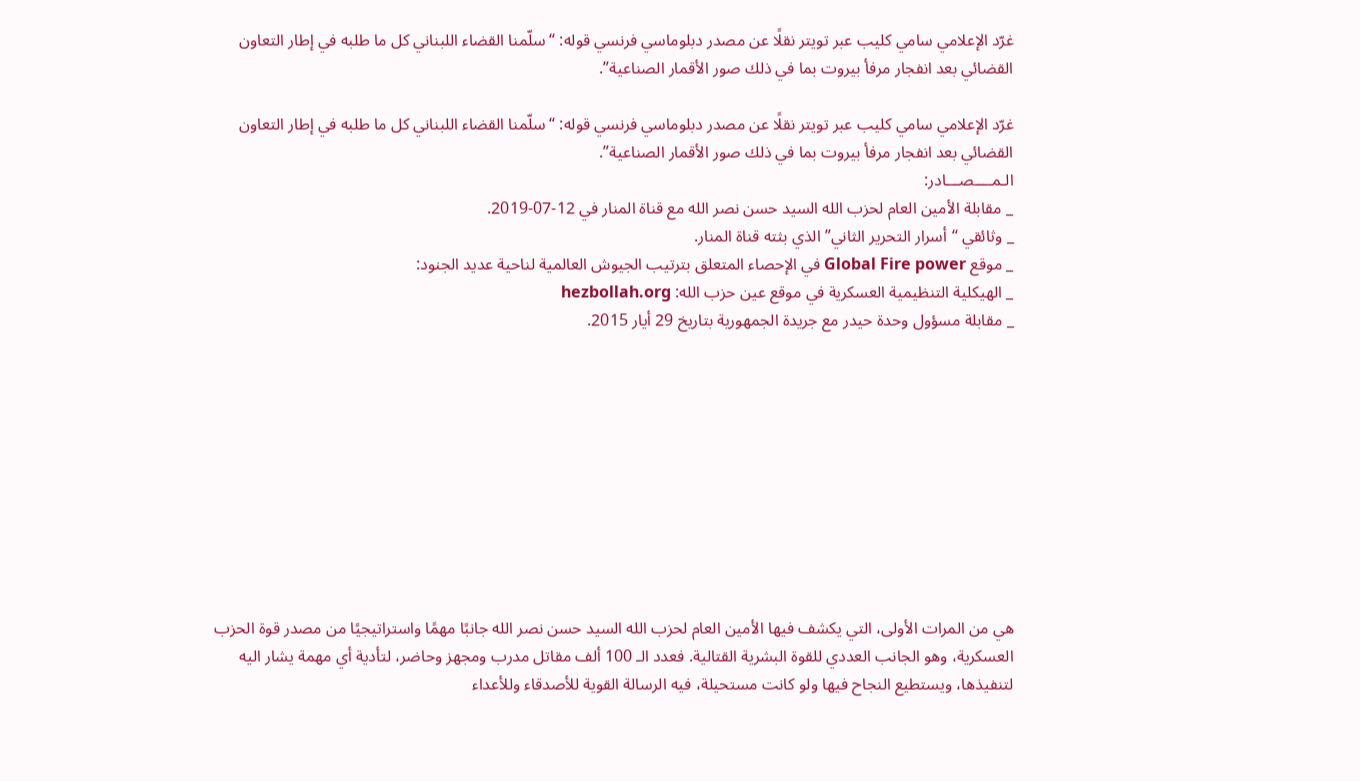غرّد الإعلامي سامي كليب عبر تويتر نقلًا عن مصدر دبلوماسي فرنسي قوله: “سلّمنا القضاء اللبناني كل ما طلبه في إطار التعاون القضائي بعد انفجار مرفأ بيروت بما في ذلك صور الأقمار الصناعية”.

غرّد الإعلامي سامي كليب عبر تويتر نقلًا عن مصدر دبلوماسي فرنسي قوله: “سلّمنا القضاء اللبناني كل ما طلبه في إطار التعاون القضائي بعد انفجار مرفأ بيروت بما في ذلك صور الأقمار الصناعية”.
الـمــــصـــادر:
_ مقابلة الأمين العام لحزب الله السيد حسن نصر الله مع قناة المنار في 12-07-2019.
_ وثائقي “أسرار التحرير الثاني” الذي بثته قناة المنار.
_ موقع Global Fire power في الإحصاء المتعلق بترتيب الجيوش العالمية لناحية عديد الجنود:
_ الهيكلية التنظيمية العسكرية في موقع عين حزب الله: hezbollah.org
_ مقابلة مسؤول وحدة حيدر مع جريدة الجمهورية بتاريخ 29 أيار 2015.










هي من المرات الأولى، التي يكشف فيها الأمين العام لحزب الله السيد حسن نصر الله جانبًا مهمًا واستراتيجيًا من مصدر قوة الحزب العسكرية، وهو الجانب العددي للقوة البشرية القتالية. فعدد الـ 100 ألف مقاتل مدرب ومجهز وحاضر، لتأدية أي مهمة يشار اليه لتنفيذها، ويستطيع النجاح فيها ولو كانت مستحيلة، فيه الرسالة القوية للأصدقاء وللأعداء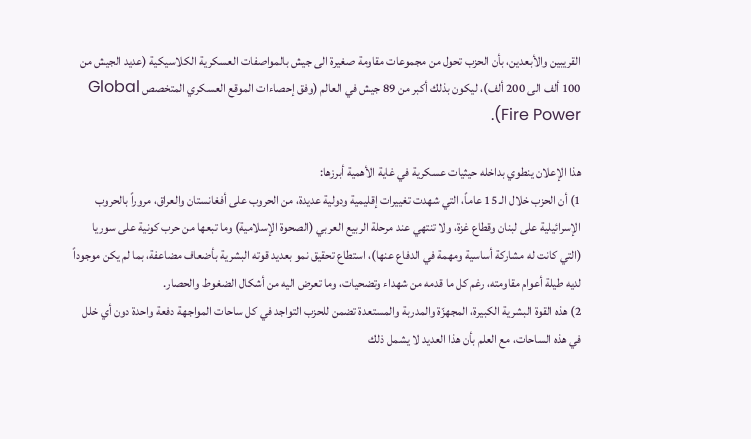القريبين والأبعدين، بأن الحزب تحول من مجموعات مقاومة صغيرة الى جيش بالمواصفات العسكرية الكلاسيكية (عديد الجيش من 100 ألف الى 200 ألف)، ليكون بذلك أكبر من 89 جيش في العالم (وفق إحصاءات الموقع العسكري المتخصص Global Fire Power).

هذا الإعلان ينطوي بداخله حيثيات عسكرية في غاية الأهمية أبرزها:
1) أن الحزب خلال الـ 15 عاماً، التي شهدت تغييرات إقليمية ودولية عديدة، من الحروب على أفغانستان والعراق، مروراً بالحروب الإسرائيلية على لبنان وقطاع غزة، ولا تنتهي عند مرحلة الربيع العربي (الصحوة الإسلامية) وما تبعها من حرب كونية على سوريا (التي كانت له مشاركة أساسية ومهمة في الدفاع عنها)، استطاع تحقيق نمو بعديد قوته البشرية بأضعاف مضاعفة، بما لم يكن موجوداً لديه طيلة أعوام مقاومته، رغم كل ما قدمه من شهداء وتضحيات، وما تعرض اليه من أشكال الضغوط والحصار.
2) هذه القوة البشرية الكبيرة، المجهزّة والمدربة والمستعدة تضمن للحزب التواجد في كل ساحات المواجهة دفعة واحدة دون أي خلل في هذه الساحات، مع العلم بأن هذا العديد لا يشمل ذلك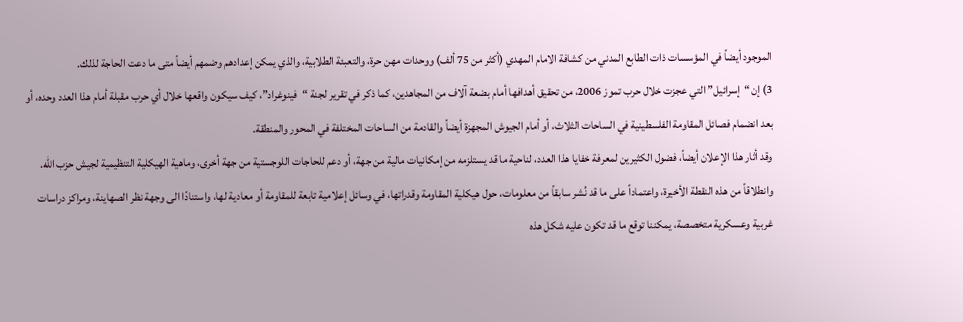الموجود أيضاً في المؤسسات ذات الطابع المدني من كشافة الامام المهدي (أكثر من 75 ألف) ووحدات مهن حرة، والتعبئة الطلابية، والذي يمكن إعدادهم وضمهم أيضاً متى ما دعت الحاجة لذلك.
3) إن “إسرائيل” التي عجزت خلال حرب تموز 2006، من تحقيق أهدافها أمام بضعة آلاف من المجاهدين، كما ذكر في تقرير لجنة “فينوغراد”، كيف سيكون واقعها خلال أي حرب مقبلة أمام هذا العدد وحده، أو بعد انضمام فصائل المقاومة الفلسطينية في الساحات الثلاث، أو أمام الجيوش المجهزة أيضاً والقادمة من الساحات المختلفة في المحور والمنطقة.
وقد أثار هذا الإعلان أيضاً، فضول الكثيرين لمعرفة خفايا هذا العدد، لناحية ما قد يستلزمه من إمكانيات مالية من جهة، أو دعم للحاجات اللوجستية من جهة أخرى، وماهية الهيكلية التنظيمية لجيش حزب الله.
وانطلاقاً من هذه النقطة الأخيرة، واعتماداً على ما قد نُشر سابقاً من معلومات، حول هيكلية المقاومة وقدراتها، في وسائل إعلامية تابعة للمقاومة أو معادية لها، واستنادًا الى وجهة نظر الصهاينة، ومراكز دراسات غربية وعسكرية متخصصة، يمكننا توقع ما قد تكون عليه شكل هذه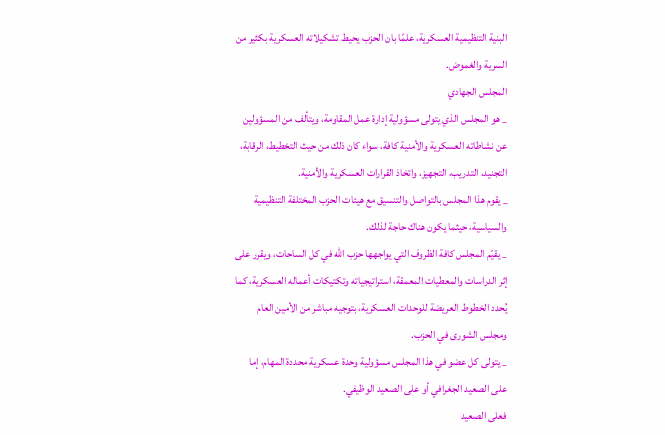البنية التنظيمية العسكرية، علمًا بان الحزب يحيط تشكيلاته العسكرية بكثير من السرية والغموض.
المجلس الجهادي
_ هو المجلس الذي يتولى مسؤولية إدارة عمل المقاومة، ويتألف من المسؤولين عن نشاطاته العسكرية والأمنية كافة، سواء كان ذلك من حيث التخطيط، الرقابة، التجنيد، التدريب، التجهيز، واتخاذ القرارات العسكرية والأمنية.
_ يقوم هذا المجلس بالتواصل والتنسيق مع هيئات الحزب المختلفة التنظيمية والسياسية، حيثما يكون هناك حاجة لذلك.
_ يقيّم المجلس كافة الظروف التي يواجهها حزب الله في كل الساحات، ويقرر على إثر الدراسات والمعطيات المعمقة، استراتيجياته وتكتيكات أعماله العسكرية، كما يُحدد الخطوط العريضة للوحدات العسكرية، بتوجيه مباشر من الأمين العام ومجلس الشورى في الحزب.
_ يتولى كل عضو في هذا المجلس مسؤولية وحدة عسكرية محددة المهام، إما على الصعيد الجغرافي أو على الصعيد الوظيفي.
فعلى الصعيد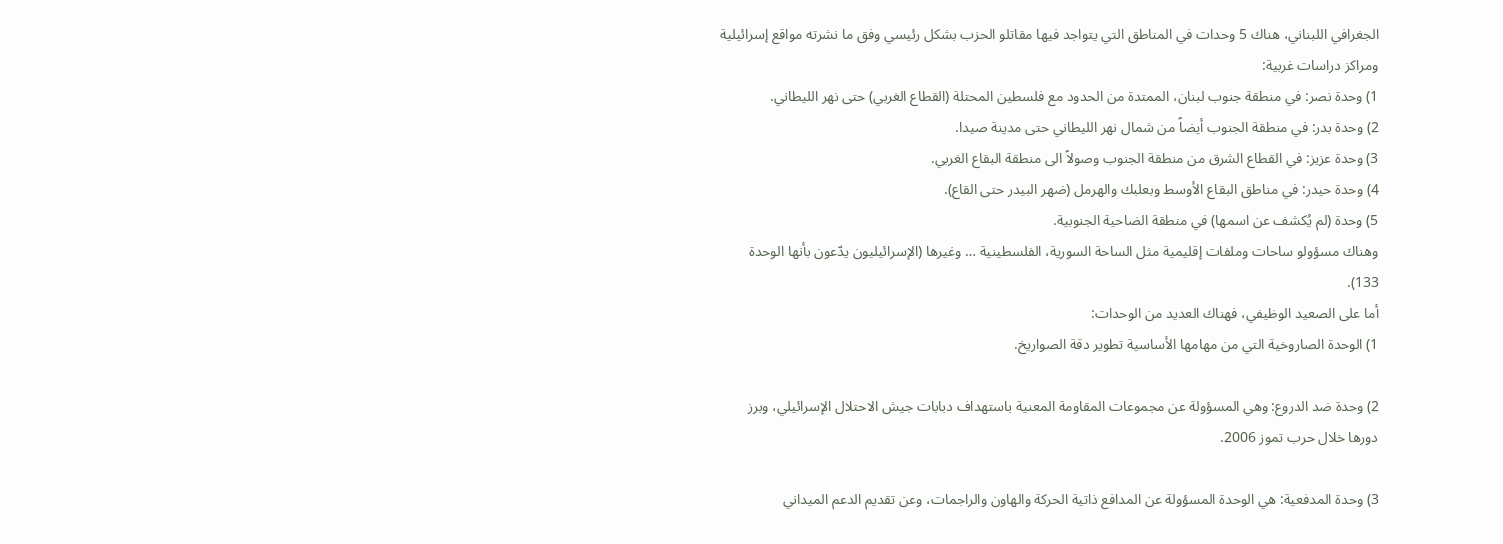الجغرافي اللبناني، هناك 5 وحدات في المناطق التي يتواجد فيها مقاتلو الحزب بشكل رئيسي وفق ما نشرته مواقع إسرائيلية ومراكز دراسات غربية:
1) وحدة نصر: في منطقة جنوب لبنان، الممتدة من الحدود مع فلسطين المحتلة (القطاع الغربي) حتى نهر الليطاني.
2) وحدة بدر: في منطقة الجنوب أيضاً من شمال نهر الليطاني حتى مدينة صيدا.
3) وحدة عزيز: في القطاع الشرق من منطقة الجنوب وصولاً الى منطقة البقاع الغربي.
4) وحدة حيدر: في مناطق البقاع الأوسط وبعلبك والهرمل (ضهر البيدر حتى القاع).
5) وحدة (لم يُكشف عن اسمها) في منطقة الضاحية الجنوبية.
وهناك مسؤولو ساحات وملفات إقليمية مثل الساحة السورية، الفلسطينية … وغيرها (الإسرائيليون يدّعون بأنها الوحدة 133).
أما على الصعيد الوظيفي، فهناك العديد من الوحدات:
1) الوحدة الصاروخية التي من مهامها الأساسية تطوير دقة الصواريخ.

2) وحدة ضد الدروع: وهي المسؤولة عن مجموعات المقاومة المعنية باستهداف دبابات جيش الاحتلال الإسرائيلي، وبرز دورها خلال حرب تموز 2006.

3) وحدة المدفعية: هي الوحدة المسؤولة عن المدافع ذاتية الحركة والهاون والراجمات، وعن تقديم الدعم الميداني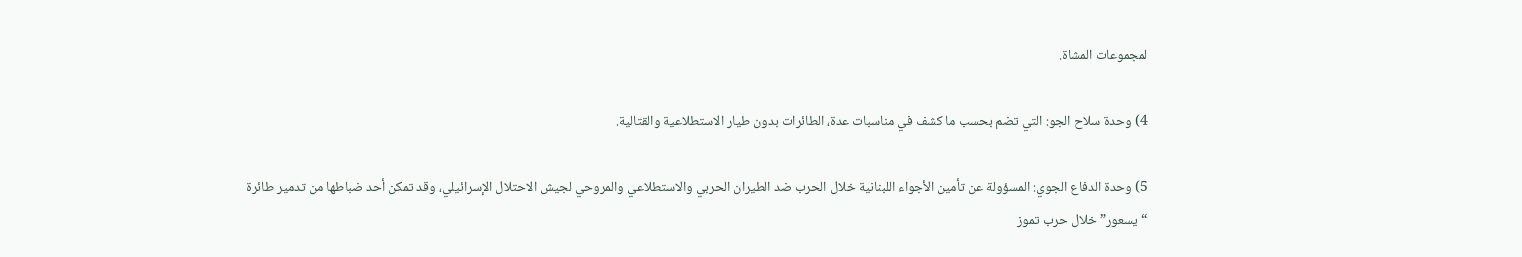لمجموعات المشاة.

4) وحدة سلاح الجو: التي تضم بحسب ما كشف في مناسبات عدة، الطائرات بدون طيار الاستطلاعية والقتالية.

5) وحدة الدفاع الجوي: المسؤولة عن تأمين الأجواء اللبنانية خلال الحرب ضد الطيران الحربي والاستطلاعي والمروحي لجيش الاحتلال الإسرائيلي، وقد تمكن أحد ضباطها من تدمير طائرة “يسعور” خلال حرب تموز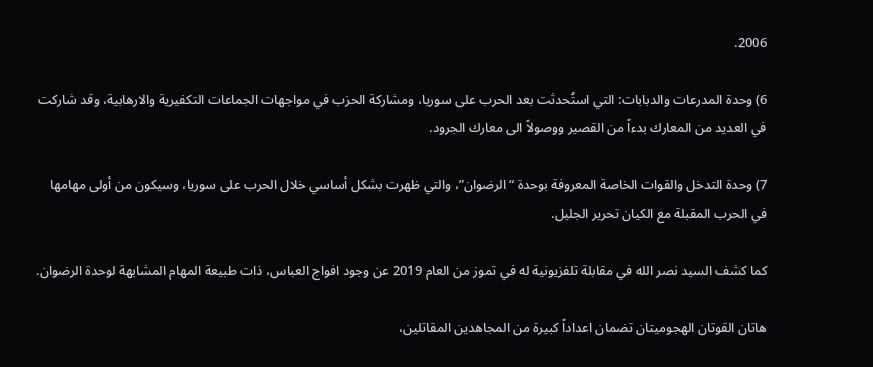2006.

6) وحدة المدرعات والدبابات: التي استُحدثت بعد الحرب على سوريا، ومشاركة الحزب في مواجهات الجماعات التكفيرية والارهابية، وقد شاركت في العديد من المعارك بدءاً من القصير ووصولاً الى معارك الجرود.

7) وحدة التدخل والقوات الخاصة المعروفة بوحدة “الرضوان”، والتي ظهرت بشكل أساسي خلال الحرب على سوريا، وسيكون من أولى مهامها في الحرب المقبلة مع الكيان تحرير الجليل.

كما كشف السيد نصر الله في مقابلة تلفزيونية له في تموز من العام 2019 عن وجود افواج العباس، ذات طبيعة المهام المشابهة لوحدة الرضوان.

هاتان القوتان الهجوميتان تضمان اعداداً كبيرة من المجاهدين المقاتلين،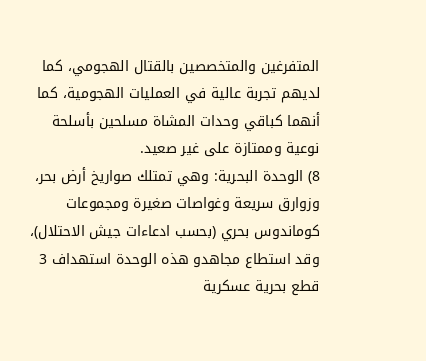المتفرغين والمتخصصين بالقتال الهجومي، كما لديهم تجربة عالية في العمليات الهجومية، كما أنهما كباقي وحدات المشاة مسلحين بأسلحة نوعية وممتازة على غير صعيد.
8) الوحدة البحرية: وهي تمتلك صواريخ أرض بحر، وزوارق سريعة وغواصات صغيرة ومجموعات كوماندوس بحري (بحسب ادعاءات جيش الاحتلال)، وقد استطاع مجاهدو هذه الوحدة استهداف 3 قطع بحرية عسكرية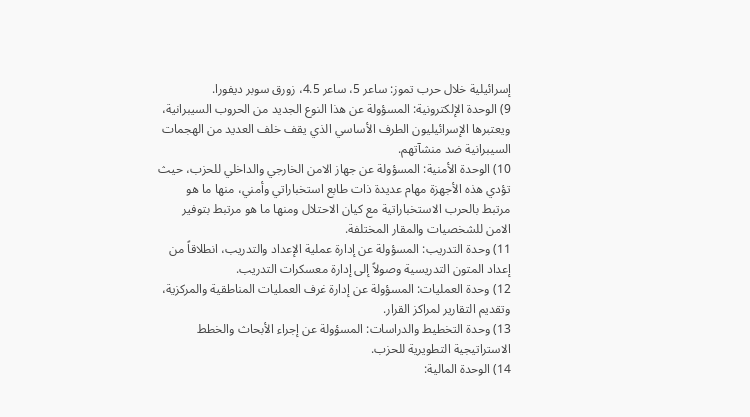إسرائيلية خلال حرب تموز: ساعر 5، ساعر 4.5، زورق سوبر ديفورا.
9) الوحدة الإلكترونية: المسؤولة عن هذا النوع الجديد من الحروب السيبرانية، ويعتبرها الإسرائيليون الطرف الأساسي الذي يقف خلف العديد من الهجمات السيبرانية ضد منشآتهم.
10) الوحدة الأمنية: المسؤولة عن جهاز الامن الخارجي والداخلي للحزب، حيث تؤدي هذه الأجهزة مهام عديدة ذات طابع استخباراتي وأمني، منها ما هو مرتبط بالحرب الاستخباراتية مع كيان الاحتلال ومنها ما هو مرتبط بتوفير الامن للشخصيات والمقار المختلفة.
11) وحدة التدريب: المسؤولة عن إدارة عملية الإعداد والتدريب، انطلاقاً من إعداد المتون التدريسية وصولاً إلى إدارة معسكرات التدريب.
12) وحدة العمليات: المسؤولة عن إدارة غرف العمليات المناطقية والمركزية، وتقديم التقارير لمراكز القرار.
13) وحدة التخطيط والدراسات: المسؤولة عن إجراء الأبحاث والخطط الاستراتيجية التطويرية للحزب.
14) الوحدة المالية: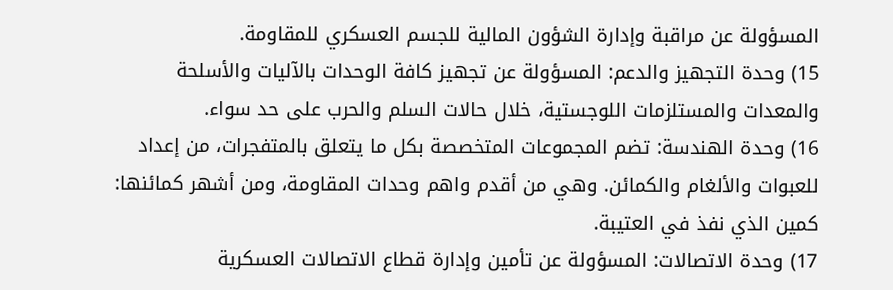المسؤولة عن مراقبة وإدارة الشؤون المالية للجسم العسكري للمقاومة.
15) وحدة التجهيز والدعم: المسؤولة عن تجهيز كافة الوحدات بالآليات والأسلحة والمعدات والمستلزمات اللوجستية، خلال حالات السلم والحرب على حد سواء.
16) وحدة الهندسة: تضم المجموعات المتخصصة بكل ما يتعلق بالمتفجرات، من إعداد للعبوات والألغام والكمائن. وهي من أقدم واهم وحدات المقاومة، ومن أشهر كمائنها: كمين الذي نفذ في العتيبة.
17) وحدة الاتصالات: المسؤولة عن تأمين وإدارة قطاع الاتصالات العسكرية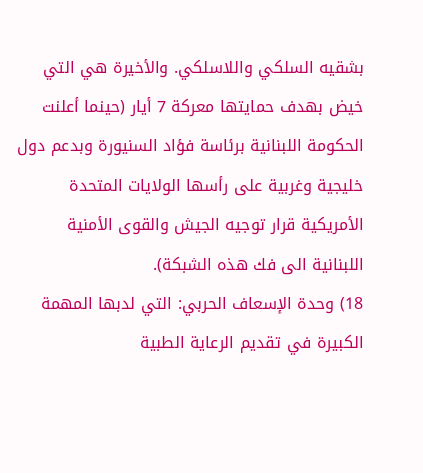بشقيه السلكي واللاسلكي. والأخيرة هي التي خيض بهدف حمايتها معركة 7 أيار (حينما أعلنت الحكومة اللبنانية برئاسة فؤاد السنيورة وبدعم دول خليجية وغربية على رأسها الولايات المتحدة الأمريكية قرار توجيه الجيش والقوى الأمنية اللبنانية الى فك هذه الشبكة).
18) وحدة الإسعاف الحربي: التي لدبها المهمة الكبيرة في تقديم الرعاية الطبية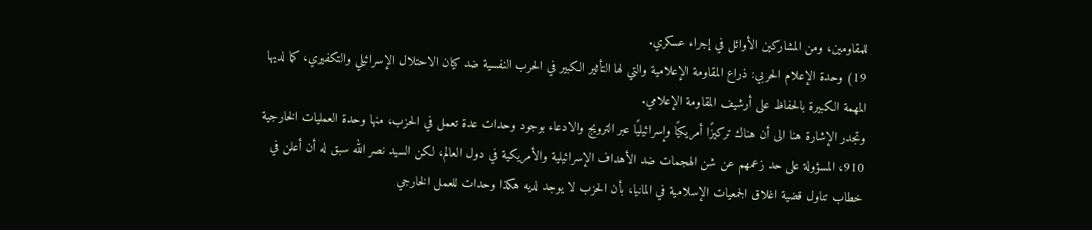للمقاومين، ومن المشاركين الأوائل في إجراء عسكري.
19) وحدة الإعلام الحربي: ذراع المقاومة الإعلامية والتي لها التأثير الكبير في الحرب النفسية ضد كيان الاحتلال الإسرائيلي والتكفيري، كما لديها المهمة الكبيرة بالحفاظ على أرشيف المقاومة الإعلامي.
وتجدر الإشارة هنا الى أن هناك تركيزًا أمريكيًا وإسرائيليًا عبر الترويج والادعاء بوجود وحدات عدة تعمل في الحزب، منها وحدة العمليات الخارجية 910، المسؤولة على حد زعمهم عن شن الهجمات ضد الأهداف الإسرائيلية والأمريكية في دول العالم، لكن السيد نصر الله سبق له أن أعلن في خطاب تناول قضية اغلاق الجمعيات الإسلامية في المانيا، بأن الحزب لا يوجد لديه هكذا وحدات للعمل الخارجي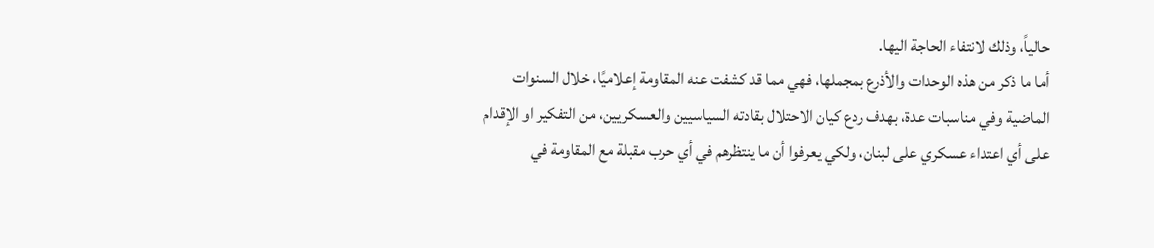حالياً، وذلك لانتفاء الحاجة اليها.
أما ما ذكر من هذه الوحدات والأذرع بمجملها، فهي مما قد كشفت عنه المقاومة إعلاميًا، خلال السنوات الماضية وفي مناسبات عدة، بهدف ردع كيان الاحتلال بقادته السياسيين والعسكريين، من التفكير او الإقدام على أي اعتداء عسكري على لبنان، ولكي يعرفوا أن ما ينتظرهم في أي حرب مقبلة مع المقاومة في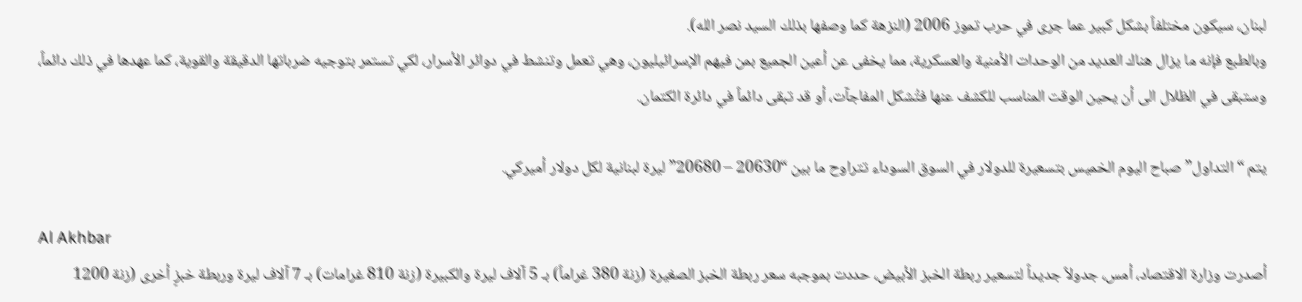لبنان، سيكون مختلفاً بشكل كبير عما جرى في حرب تموز 2006 (النزهة كما وصفها بذلك السيد نصر الله).
وبالطبع فإنه ما يزال هناك العديد من الوحدات الأمنية والعسكرية، مما يخفى عن أعين الجميع بمن فيهم الإسرائيليون، وهي تعمل وتنشط في دوائر الأسرار، لكي تستمر بتوجيه ضرباتها الدقيقة والقوية، كما عهدها في ذلك دائماً، وستبقى في الظلال الى أن يحين الوقت المناسب للكشف عنها فتُشكل المفاجآت، أو قد تبقى دائماً في دائرة الكتمان.

يتم “التداول” صباح اليوم الخميس بتسعيرة للدولار في السوق السوداء تتراوح ما بين “20630 – 20680” ليرة لبنانية لكل دولار أميركي.

Al Akhbar
أصدرت وزارة الاقتصاد، أمس، جدولاً جديداً لتسعير ربطة الخبز الأبيض، حددت بموجبه سعر ربطة الخبز الصغيرة (زنة 380 غراماً) بـ 5 آلاف ليرة والكبيرة (زنة 810 غرامات) بـ 7 آلاف ليرة وربطة خبزٍ أخرى (زنة 1200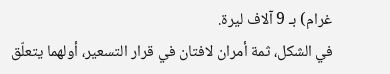غرام) بـ 9 آلاف ليرة.
في الشكل، ثمة أمران لافتان في قرار التسعير، أولهما يتعلّق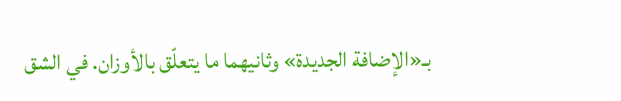بـ«الإضافة الجديدة» وثانيهما ما يتعلّق بالأوزان. في الشق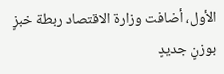الأول، أضافت وزارة الاقتصاد ربطة خبزٍ بوزنٍ جديدٍ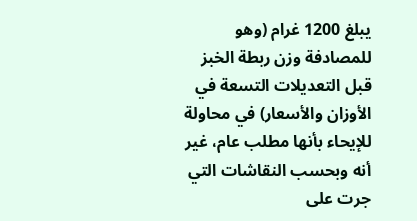يبلغ 1200 غرام (وهو للمصادفة وزن ربطة الخبز قبل التعديلات التسعة في الأوزان والأسعار) في محاولة للإيحاء بأنها مطلب عام، غير أنه وبحسب النقاشات التي جرت على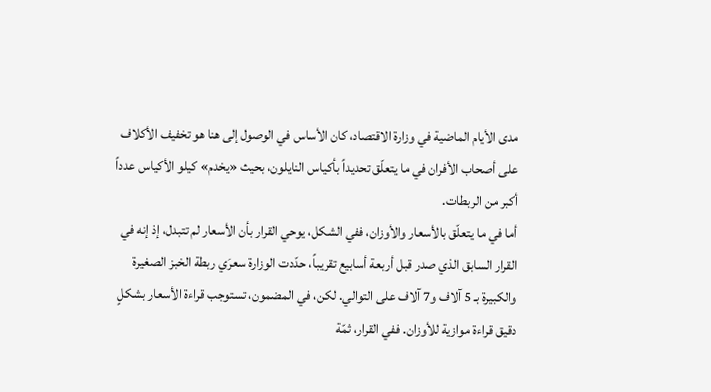مدى الأيام الماضية في وزارة الاقتصاد، كان الأساس في الوصول إلى هنا هو تخفيف الأكلاف على أصحاب الأفران في ما يتعلّق تحديداً بأكياس النايلون، بحيث «يخدم» كيلو الأكياس عدداً أكبر من الربطات.
أما في ما يتعلّق بالأسعار والأوزان، ففي الشكل، يوحي القرار بأن الأسعار لم تتبدل، إذ إنه في القرار السابق الذي صدر قبل أربعة أسابيع تقريباً، حدّدت الوزارة سعرَي ربطة الخبز الصغيرة والكبيرة بـ 5 آلاف و7 آلاف على التوالي. لكن، في المضمون، تستوجب قراءة الأسعار بشكلٍ دقيق قراءة موازية للأوزان. ففي القرار، ثمّة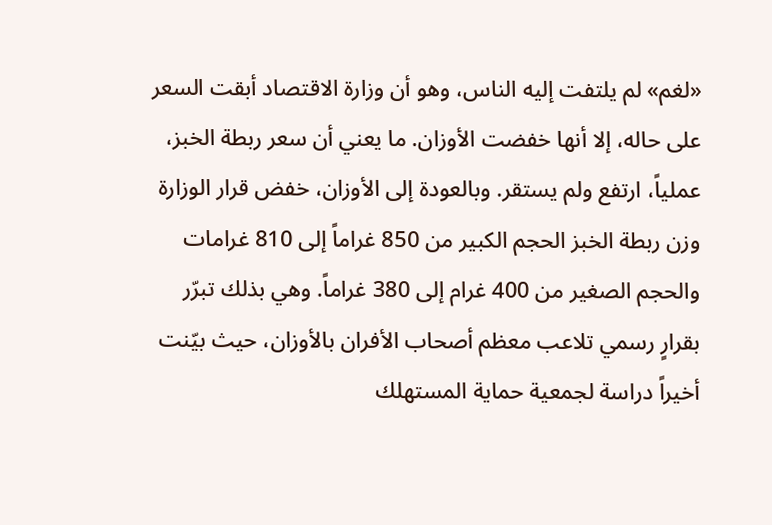«لغم» لم يلتفت إليه الناس، وهو أن وزارة الاقتصاد أبقت السعر على حاله، إلا أنها خفضت الأوزان. ما يعني أن سعر ربطة الخبز، عملياً، ارتفع ولم يستقر. وبالعودة إلى الأوزان، خفض قرار الوزارة وزن ربطة الخبز الحجم الكبير من 850 غراماً إلى 810 غرامات والحجم الصغير من 400 غرام إلى 380 غراماً. وهي بذلك تبرّر بقرارٍ رسمي تلاعب معظم أصحاب الأفران بالأوزان، حيث بيّنت أخيراً دراسة لجمعية حماية المستهلك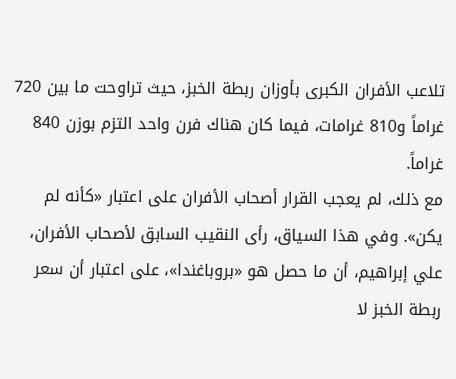تلاعب الأفران الكبرى بأوزان ربطة الخبز، حيث تراوحت ما بين 720 غراماً و810 غرامات، فيما كان هناك فرن واحد التزم بوزن 840 غراماً.
مع ذلك، لم يعجب القرار أصحاب الأفران على اعتبار «كأنه لم يكن». وفي هذا السياق، رأى النقيب السابق لأصحاب الأفران، علي إبراهيم، أن ما حصل هو «بروباغندا»، على اعتبار أن سعر ربطة الخبز لا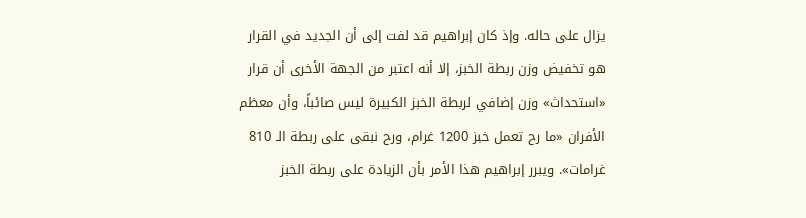يزال على حاله. وإذ كان إبراهيم قد لفت إلى أن الجديد في القرار هو تخفيض وزن ربطة الخبز، إلا أنه اعتبر من الجهة الأخرى أن قرار «استحداث» وزن إضافي لربطة الخبز الكبيرة ليس صائباً، وأن معظم الأفران «ما رح تعمل خبز 1200 غرام، ورح نبقى على ربطة الـ 810 غرامات». ويبرر إبراهيم هذا الأمر بأن الزيادة على ربطة الخبز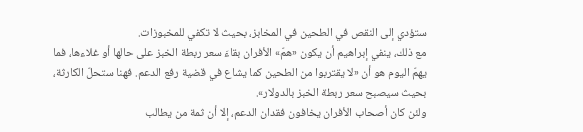ستؤدي إلى النقص في الطحين في المخابز، بحيث لا تكفي للمخبوزات.
مع ذلك، ينفي إبراهيم أن يكون «همّ» الأفران بقاءَ سعر ربطة الخبز على حالها أو غلاءها، فما يهمّ اليوم هو أن «لا يقتربوا من الطحين كما يشاع في قضية رفع الدعم. فهنا ستحلّ الكارثة، بحيث سيصبح سعر ربطة الخبز بالدولار».
ولئن كان أصحاب الأفران يخافون فقدان الدعم، إلا أن ثمة من يطالب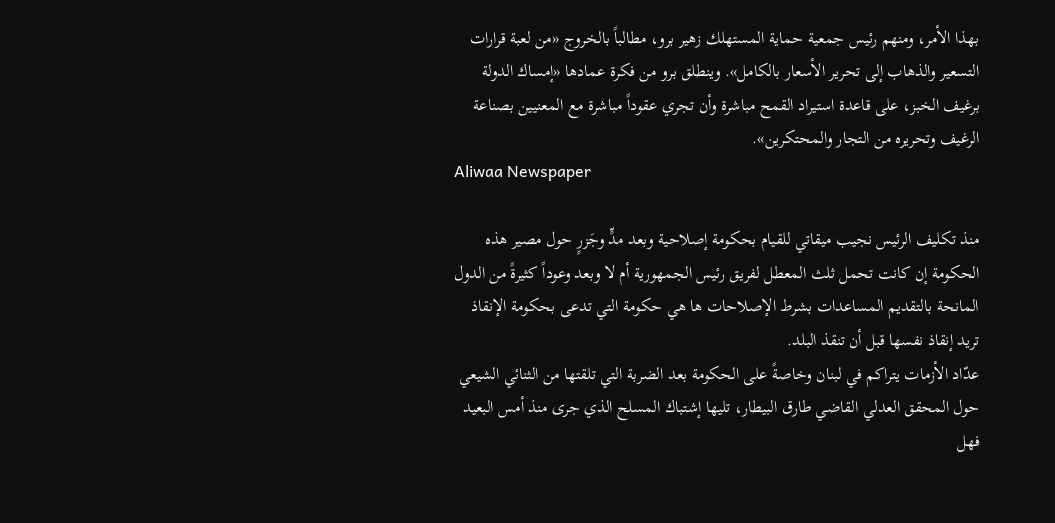بهذا الأمر، ومنهم رئيس جمعية حماية المستهلك زهير برو، مطالباً بالخروج «من لعبة قرارات التسعير والذهاب إلى تحرير الأسعار بالكامل». وينطلق برو من فكرة عمادها «إمساك الدولة برغيف الخبز، على قاعدة استيراد القمح مباشرة وأن تجري عقوداً مباشرة مع المعنيين بصناعة الرغيف وتحريره من التجار والمحتكرين».
Aliwaa Newspaper

منذ تكليف الرئيس نجيب ميقاتي للقيام بحكومة إصلاحية وبعد مدٍّ وجَزرٍ حول مصير هذه الحكومة إن كانت تحمل ثلث المعطل لفريق رئيس الجمهورية أم لا وبعد وعوداً كثيرةً من الدول المانحة بالتقديم المساعدات بشرط الإصلاحات ها هي حكومة التي تدعى بحكومة الإنقاذ تريد إنقاذ نفسها قبل أن تنقذ البلد.
عدّاد الأزمات يتراكم في لبنان وخاصةً على الحكومة بعد الضربة التي تلقتها من الثنائي الشيعي حول المحقق العدلي القاضي طارق البيطار، تليها إشتباك المسلح الذي جرى منذ أمس البعيد فهل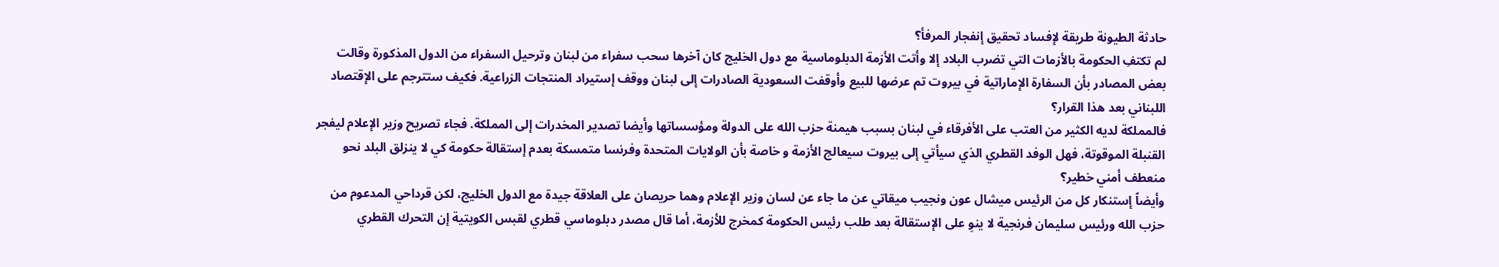حادثة الطيونة طريقة لإفساد تحقيق إنفجار المرفأ؟
لم تكتفِ الحكومة بالأزمات التي تضرب البلاد إلا وأتت الأزمة الدبلوماسية مع دول الخليج كان آخرها سحب سفراء من لبنان وترحيل السفراء من الدول المذكورة وقالت بعض المصادر بأن السفارة الإماراتية في بيروت تم عرضها للبيع وأوقفت السعودية الصادرات إلى لبنان ووقف إستيراد المنتجات الزراعية. فكيف ستترجم على الإقتصاد اللبناني بعد هذا القرار؟
فالمملكة لديه الكثير من العتب على الأفرقاء في لبنان بسبب هيمنة حزب الله على الدولة ومؤسساتها وأيضا تصدير المخدرات إلى المملكة. فجاء تصريح وزير الإعلام ليفجر القنبلة الموقوتة، فهل الوفد القطري الذي سيأتي إلى بيروت سيعالج الأزمة و خاصة بأن الولايات المتحدة وفرنسا متمسكة بعدم إستقالة حكومة كي لا ينزلق البلد نحو منعطف أمني خطير؟
وأيضاً إستنكار كل من الرئيس ميشال عون ونجيب ميقاتي عن ما جاء عن لسان وزير الإعلام وهما حريصان على العلاقة جيدة مع الدول الخليج، لكن قرداحي المدعوم من حزب الله ورئيس سليمان فرنجية لا ينوِ على الإستقالة بعد طلب رئيس الحكومة كمخرج للأزمة، أما قال مصدر دبلوماسي قطري لقبس الكويتية إن التحرك القطري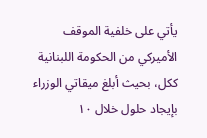يأتي على خلفية الموقف الأميركي من الحكومة اللبنانية ككل، بحيث أبلغ ميقاتي الوزراء بإيجاد حلول خلال ١٠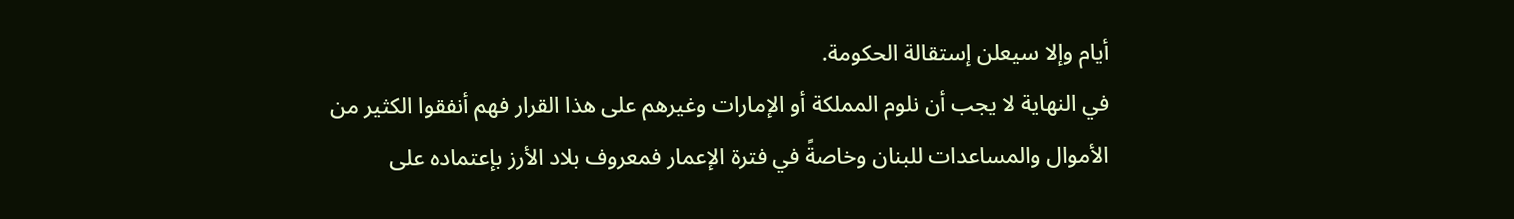أيام وإلا سيعلن إستقالة الحكومة.
في النهاية لا يجب أن نلوم المملكة أو الإمارات وغيرهم على هذا القرار فهم أنفقوا الكثير من الأموال والمساعدات للبنان وخاصةً في فترة الإعمار فمعروف بلاد الأرز بإعتماده على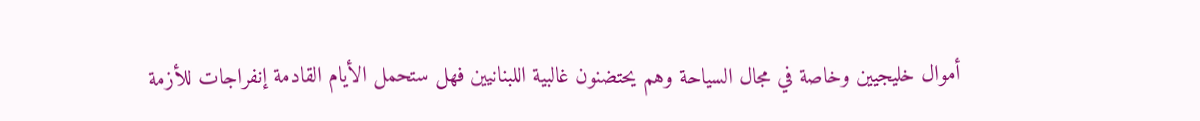أموال خليجيين وخاصة في مجال السياحة وهم يحتضنون غالبية اللبنانيين فهل ستحمل الأيام القادمة إنفراجات للأزمة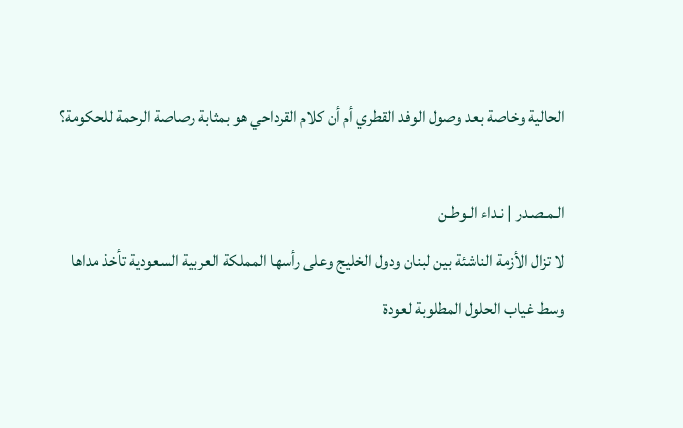الحالية وخاصة بعد وصول الوفد القطري أم أن كلام القرداحي هو بمثابة رصاصة الرحمة للحكومة؟

الـمـصـدر | نـداء الـوطـن
لا تزال الأزمة الناشئة بين لبنان ودول الخليج وعلى رأسها المملكة العربية السعودية تأخذ مداها وسط غياب الحلول المطلوبة لعودة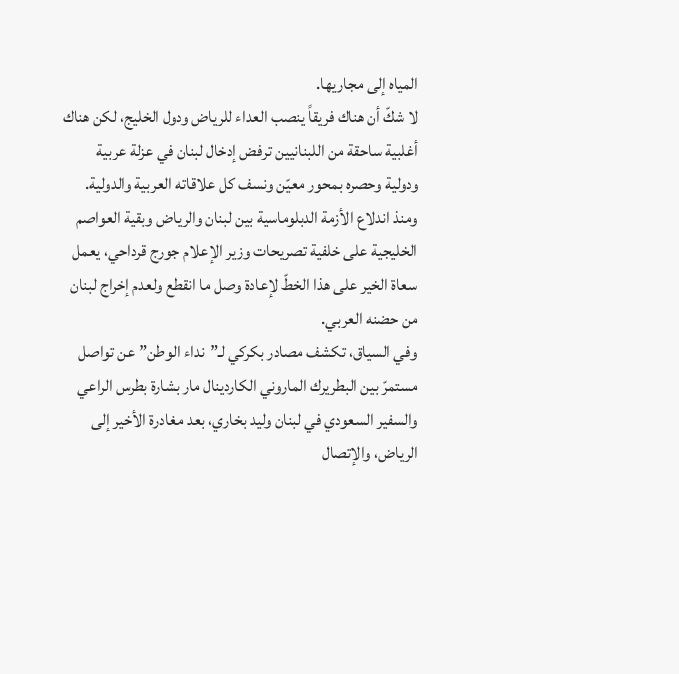المياه إلى مجاريها.
لا شكّ أن هناك فريقاً ينصب العداء للرياض ودول الخليج، لكن هناك أغلبية ساحقة من اللبنانيين ترفض إدخال لبنان في عزلة عربية ودولية وحصره بمحور معيّن ونسف كل علاقاته العربية والدولية.
ومنذ اندلاع الأزمة الدبلوماسية بين لبنان والرياض وبقية العواصم الخليجية على خلفية تصريحات وزير الإعلام جورج قرداحي، يعمل سعاة الخير على هذا الخطّ لإعادة وصل ما انقطع ولعدم إخراج لبنان من حضنه العربي.
وفي السياق، تكشف مصادر بكركي لـ”نداء الوطن” عن تواصل مستمرّ بين البطريرك الماروني الكاردينال مار بشارة بطرس الراعي والسفير السعودي في لبنان وليد بخاري، بعد مغادرة الأخير إلى الرياض، والإتصال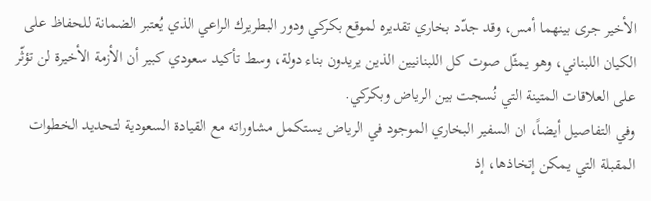الأخير جرى بينهما أمس، وقد جدّد بخاري تقديره لموقع بكركي ودور البطريرك الراعي الذي يُعتبر الضمانة للحفاظ على الكيان اللبناني، وهو يمثّل صوت كل اللبنانيين الذين يريدون بناء دولة، وسط تأكيد سعودي كبير أن الأزمة الأخيرة لن تؤثّر على العلاقات المتينة التي نُسجت بين الرياض وبكركي.
وفي التفاصيل أيضاً، ان السفير البخاري الموجود في الرياض يستكمل مشاوراته مع القيادة السعودية لتحديد الخطوات المقبلة التي يمكن إتخاذها، إذ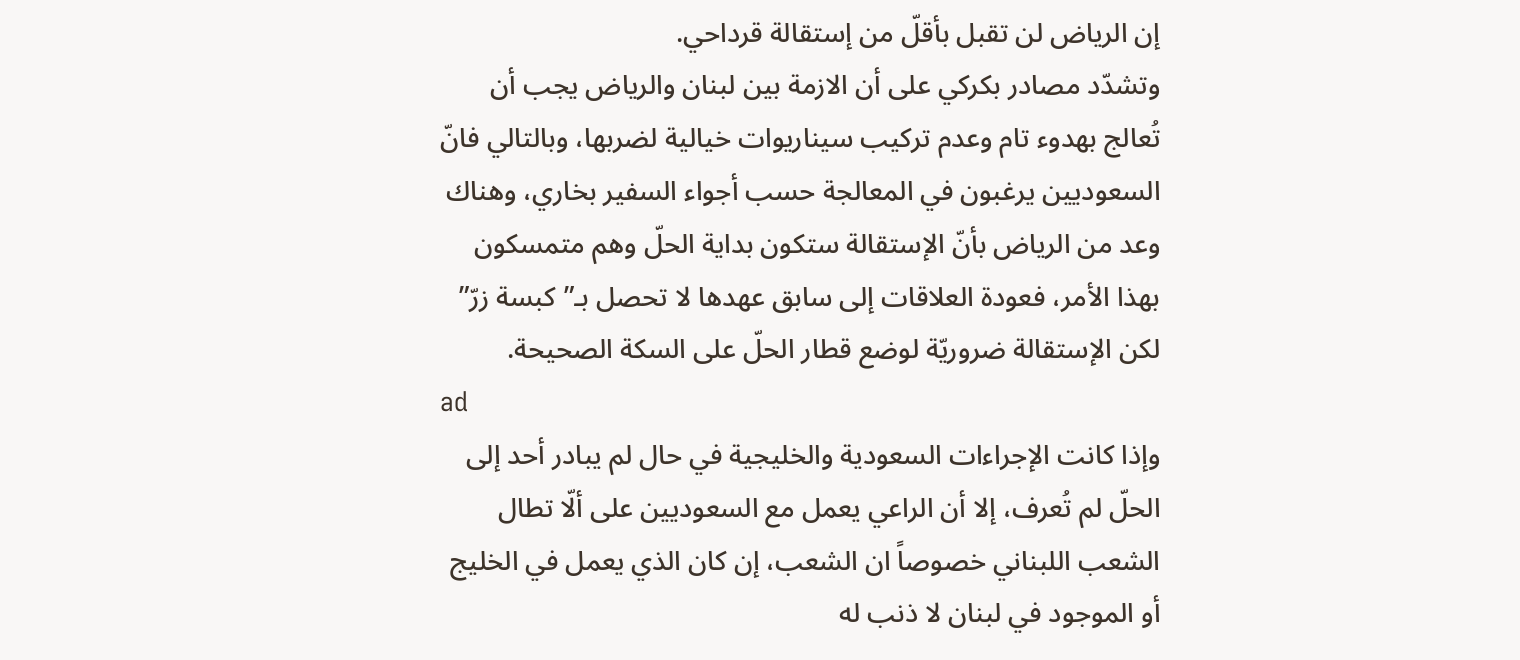إن الرياض لن تقبل بأقلّ من إستقالة قرداحي.
وتشدّد مصادر بكركي على أن الازمة بين لبنان والرياض يجب أن تُعالج بهدوء تام وعدم تركيب سيناريوات خيالية لضربها، وبالتالي فانّ السعوديين يرغبون في المعالجة حسب أجواء السفير بخاري، وهناك وعد من الرياض بأنّ الإستقالة ستكون بداية الحلّ وهم متمسكون بهذا الأمر، فعودة العلاقات إلى سابق عهدها لا تحصل بـ”كبسة زرّ” لكن الإستقالة ضروريّة لوضع قطار الحلّ على السكة الصحيحة.
ad
وإذا كانت الإجراءات السعودية والخليجية في حال لم يبادر أحد إلى الحلّ لم تُعرف، إلا أن الراعي يعمل مع السعوديين على ألّا تطال الشعب اللبناني خصوصاً ان الشعب، إن كان الذي يعمل في الخليج أو الموجود في لبنان لا ذنب له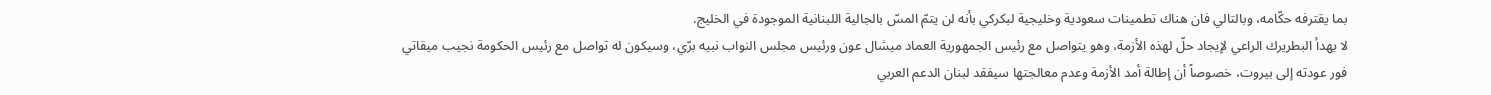بما يقترفه حكّامه، وبالتالي فان هناك تطمينات سعودية وخليجية لبكركي بأنه لن يتمّ المسّ بالجالية اللبنانية الموجودة في الخليج.
لا يهدأ البطريرك الراعي لإيجاد حلّ لهذه الأزمة، وهو يتواصل مع رئيس الجمهورية العماد ميشال عون ورئيس مجلس النواب نبيه برّي، وسيكون له تواصل مع رئيس الحكومة نجيب ميقاتي فور عودته إلى بيروت، خصوصاً أن إطالة أمد الأزمة وعدم معالجتها سيفقد لبنان الدعم العربي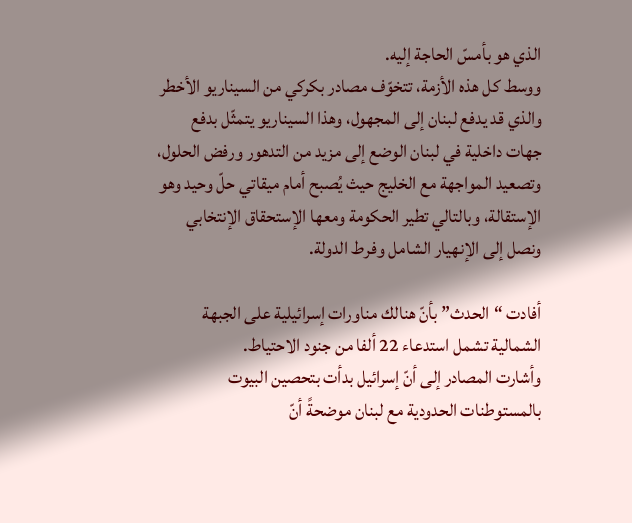الذي هو بأمسّ الحاجة إليه.
ووسط كل هذه الأزمة، تتخوّف مصادر بكركي من السيناريو الأخطر والذي قد يدفع لبنان إلى المجهول، وهذا السيناريو يتمثّل بدفع جهات داخلية في لبنان الوضع إلى مزيد من التدهور ورفض الحلول، وتصعيد المواجهة مع الخليج حيث يُصبح أمام ميقاتي حلّ وحيد وهو الإستقالة، وبالتالي تطير الحكومة ومعها الإستحقاق الإنتخابي ونصل إلى الإنهيار الشامل وفرط الدولة.

أفادت “الحدث” بأنّ هنالك مناورات إسرائيلية على الجبهة الشمالية تشمل استدعاء 22 ألفا من جنود الاحتياط.
وأشارت المصادر إلى أنّ إسرائيل بدأت بتحصين البيوت بالمستوطنات الحدودية مع لبنان موضحةً أنّ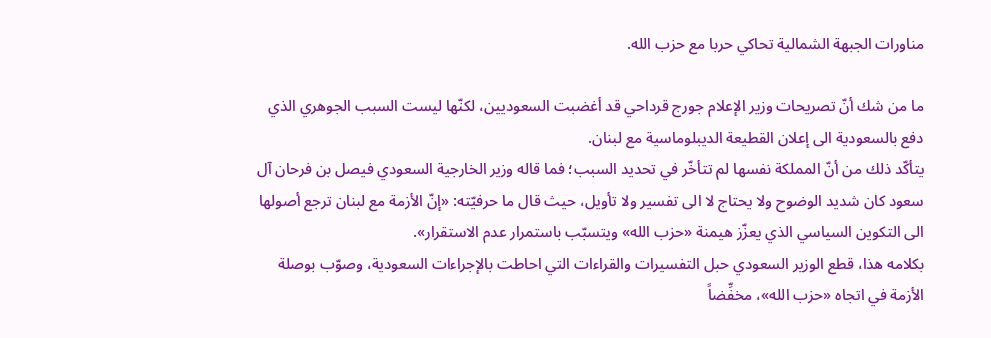مناورات الجبهة الشمالية تحاكي حربا مع حزب الله.

ما من شك أنّ تصريحات وزير الإعلام جورج قرداحي قد أغضبت السعوديين، لكنّها ليست السبب الجوهري الذي دفع بالسعودية الى إعلان القطيعة الديبلوماسية مع لبنان.
يتأكّد ذلك من أنّ المملكة نفسها لم تتأخّر في تحديد السبب؛ فما قاله وزير الخارجية السعودي فيصل بن فرحان آل سعود كان شديد الوضوح ولا يحتاج لا الى تفسير ولا تأويل، حيث قال ما حرفيّته: «إنّ الأزمة مع لبنان ترجع أصولها الى التكوين السياسي الذي يعزّز هيمنة «حزب الله» ويتسبّب باستمرار عدم الاستقرار».
بكلامه هذا، قطع الوزير السعودي حبل التفسيرات والقراءات التي احاطت بالإجراءات السعودية، وصوّب بوصلة الأزمة في اتجاه «حزب الله»، مخفِّضاً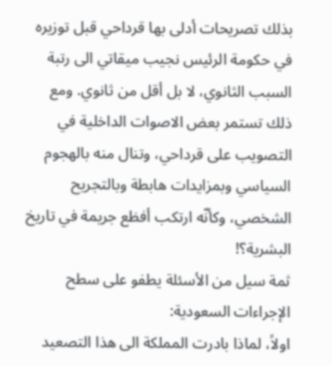بذلك تصريحات أدلى بها قرداحي قبل توزيره في حكومة الرئيس نجيب ميقاتي الى رتبة السبب الثانوي، لا بل أقل من ثانوي. ومع ذلك تستمر بعض الاصوات الداخلية في التصويب على قرداحي، وتنال منه بالهجوم السياسي وبمزايدات هابطة وبالتجريح الشخصي، وكأنّه ارتكب أفظع جريمة في تاريخ البشرية؟!
ثمة سيل من الأسئلة يطفو على سطح الإجراءات السعودية:
اولاً، لماذا بادرت المملكة الى هذا التصعيد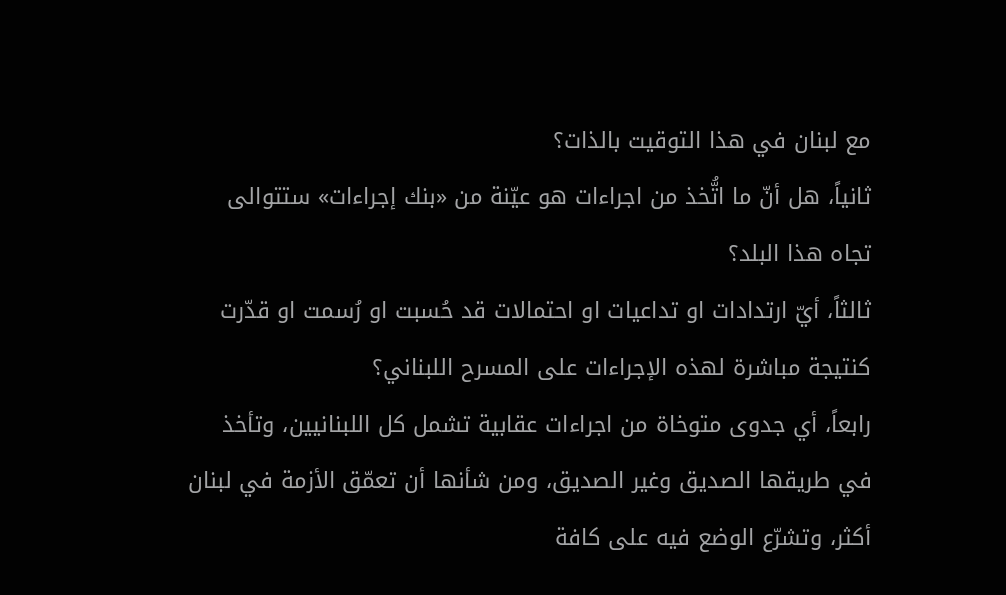مع لبنان في هذا التوقيت بالذات؟
ثانياً، هل أنّ ما اتُّخذ من اجراءات هو عيّنة من «بنك إجراءات» ستتوالى تجاه هذا البلد؟
ثالثاً، أيّ ارتدادات او تداعيات او احتمالات قد حُسبت او رُسمت او قدّرت كنتيجة مباشرة لهذه الإجراءات على المسرح اللبناني؟
رابعاً، أي جدوى متوخاة من اجراءات عقابية تشمل كل اللبنانيين، وتأخذ في طريقها الصديق وغير الصديق، ومن شأنها أن تعمّق الأزمة في لبنان أكثر، وتشرّع الوضع فيه على كافة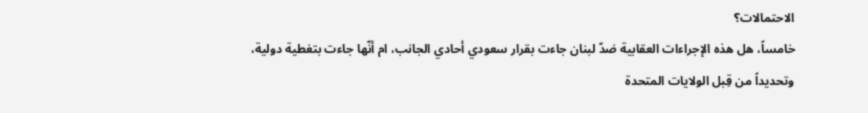الاحتمالات؟
خامساً، هل هذه الإجراءات العقابية ضدّ لبنان جاءت بقرار سعودي أحادي الجانب، ام أنّها جاءت بتغطية دولية، وتحديداً من قِبل الولايات المتحدة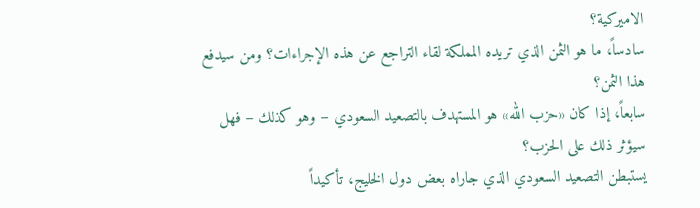الاميركية؟
سادساً، ما هو الثمن الذي تريده المملكة لقاء التراجع عن هذه الإجراءات؟ ومن سيدفع هذا الثمن؟
سابعاً، إذا كان «حزب الله» هو المستهدف بالتصعيد السعودي – وهو كذلك – فهل سيؤثر ذلك على الحزب؟
يستبطن التصعيد السعودي الذي جاراه بعض دول الخليج، تأكيداً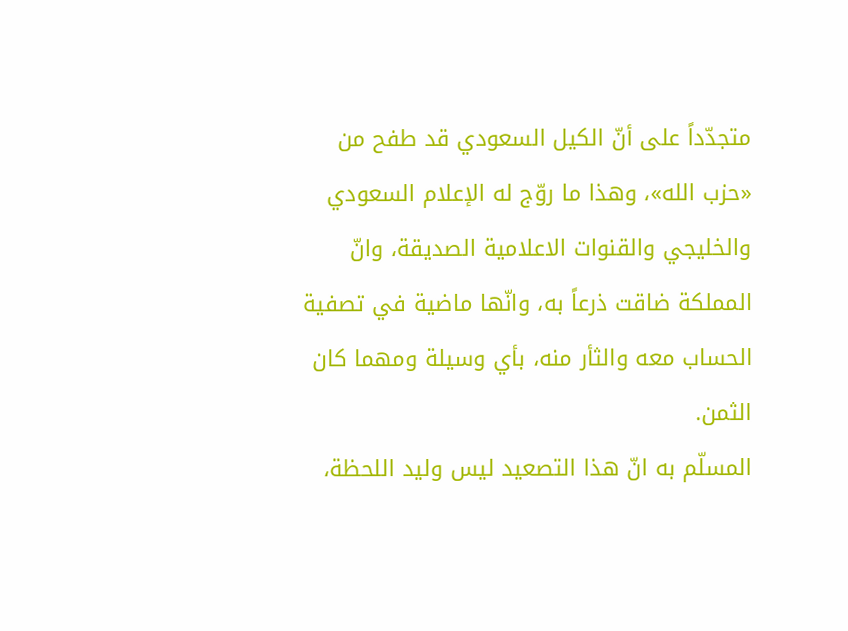متجدّداً على أنّ الكيل السعودي قد طفح من «حزب الله»، وهذا ما روّج له الإعلام السعودي والخليجي والقنوات الاعلامية الصديقة، وانّ المملكة ضاقت ذرعاً به، وانّها ماضية في تصفية الحساب معه والثأر منه، بأي وسيلة ومهما كان الثمن.
المسلّم به انّ هذا التصعيد ليس وليد اللحظة،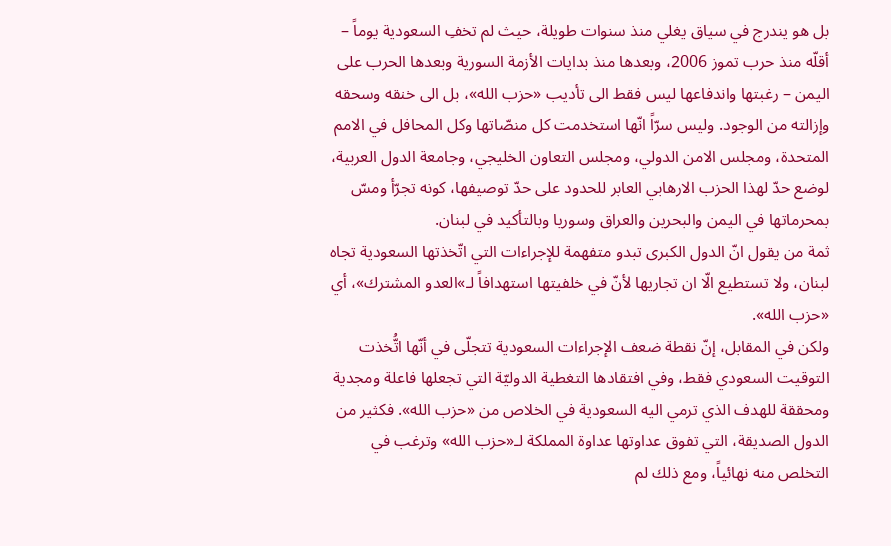بل هو يندرج في سياق يغلي منذ سنوات طويلة، حيث لم تخفِ السعودية يوماً – أقلّه منذ حرب تموز 2006، وبعدها منذ بدايات الأزمة السورية وبعدها الحرب على اليمن – رغبتها واندفاعها ليس فقط الى تأديب «حزب الله»، بل الى خنقه وسحقه وإزالته من الوجود. وليس سرّاً انّها استخدمت كل منصّاتها وكل المحافل في الامم المتحدة، ومجلس الامن الدولي، ومجلس التعاون الخليجي، وجامعة الدول العربية، لوضع حدّ لهذا الحزب الارهابي العابر للحدود على حدّ توصيفها، كونه تجرّأ ومسّ بمحرماتها في اليمن والبحرين والعراق وسوريا وبالتأكيد في لبنان.
ثمة من يقول انّ الدول الكبرى تبدو متفهمة للإجراءات التي اتّخذتها السعودية تجاه لبنان، ولا تستطيع الّا ان تجاريها لأنّ في خلفيتها استهدافاً لـ»العدو المشترك»، أي «حزب الله».
ولكن في المقابل، إنّ نقطة ضعف الإجراءات السعودية تتجلّى في أنّها اتُّخذت التوقيت السعودي فقط، وفي افتقادها التغطية الدوليّة التي تجعلها فاعلة ومجدية ومحققة للهدف الذي ترمي اليه السعودية في الخلاص من «حزب الله». فكثير من الدول الصديقة، التي تفوق عداوتها عداوة المملكة لـ«حزب الله» وترغب في التخلص منه نهائياً، ومع ذلك لم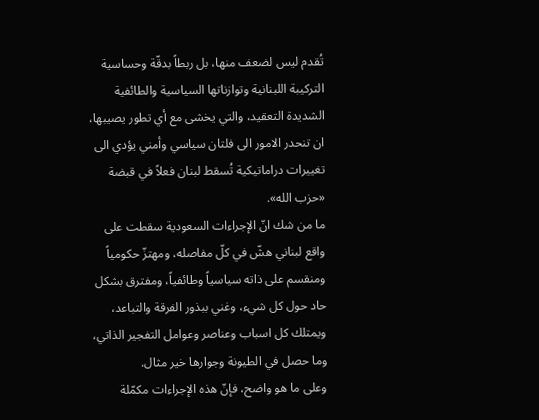تُقدم ليس لضعف منها، بل ربطاً بدقّة وحساسية التركيبة اللبنانية وتوازناتها السياسية والطائفية الشديدة التعقيد، والتي يخشى مع أي تطور يصيبها، ان تنحدر الامور الى فلتان سياسي وأمني يؤدي الى تغييرات دراماتيكية تُسقط لبنان فعلاً في قبضة «حزب الله».
ما من شك انّ الإجراءات السعودية سقطت على واقع لبناني هشّ في كلّ مفاصله، ومهتزّ حكومياً ومنقسم على ذاته سياسياً وطائفياً، ومفترق بشكل حاد حول كل شيء، وغني ببذور الفرقة والتباعد، ويمتلك كل اسباب وعناصر وعوامل التفجير الذاتي، وما حصل في الطيونة وجوارها خير مثال.
وعلى ما هو واضح، فإنّ هذه الإجراءات مكمّلة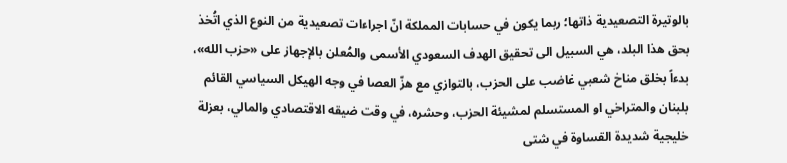بالوتيرة التصعيدية ذاتها؛ ربما يكون في حسابات المملكة انّ اجراءات تصعيدية من النوع الذي اتُخذ بحق هذا البلد، هي السبيل الى تحقيق الهدف السعودي الأسمى والمُعلن بالإجهاز على «حزب الله»، بدءاً بخلق مناخ شعبي غاضب على الحزب، بالتوازي مع هزّ العصا في وجه الهيكل السياسي القائم بلبنان والمتراخي او المستسلم لمشيئة الحزب، وحشره، في وقت ضيقه الاقتصادي والمالي، بعزلة خليجية شديدة القساوة في شتى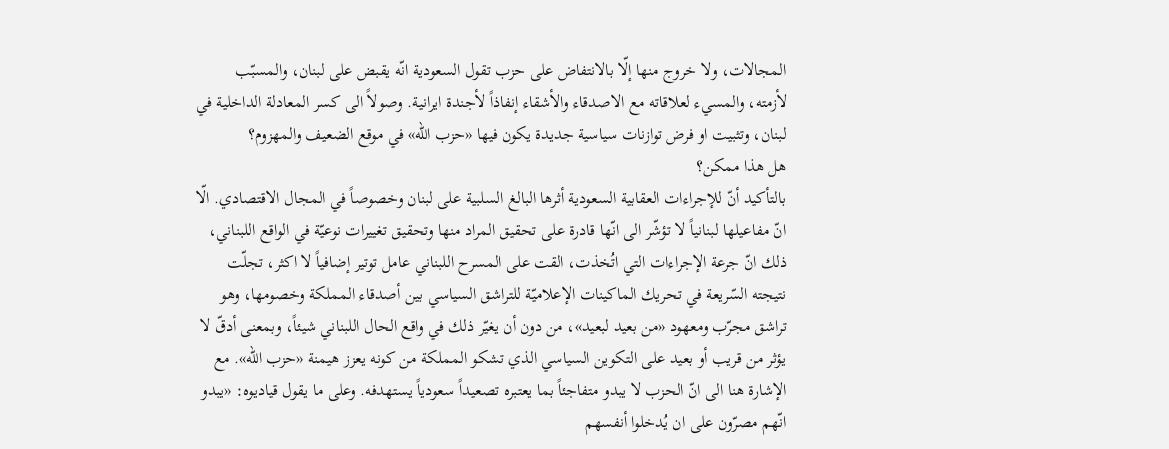المجالات، ولا خروج منها إلّا بالانتفاض على حزب تقول السعودية انّه يقبض على لبنان، والمسبّب لأزمته، والمسيء لعلاقاته مع الاصدقاء والأشقاء إنفاذاً لأجندة ايرانية. وصولاً الى كسر المعادلة الداخلية في لبنان، وتثبيت او فرض توازنات سياسية جديدة يكون فيها «حزب الله» في موقع الضعيف والمهزوم؟
هل هذا ممكن؟
بالتأكيد أنّ للإجراءات العقابية السعودية أثرها البالغ السلبية على لبنان وخصوصاً في المجال الاقتصادي. الّا انّ مفاعيلها لبنانياً لا تؤشّر الى انّها قادرة على تحقيق المراد منها وتحقيق تغييرات نوعيّة في الواقع اللبناني، ذلك انّ جرعة الإجراءات التي اتُخذت، القت على المسرح اللبناني عامل توتير إضافياً لا اكثر، تجلّت نتيجته السّريعة في تحريك الماكينات الإعلاميّة للتراشق السياسي بين أصدقاء المملكة وخصومها، وهو تراشق مجرّب ومعهود «من بعيد لبعيد»، من دون أن يغيّر ذلك في واقع الحال اللبناني شيئاً، وبمعنى أدقّ لا يؤثر من قريب أو بعيد على التكوين السياسي الذي تشكو المملكة من كونه يعزز هيمنة «حزب الله». مع الإشارة هنا الى انّ الحزب لا يبدو متفاجئاً بما يعتبره تصعيداً سعودياً يستهدفه. وعلى ما يقول قياديوه: «يبدو انّهم مصرّون على ان يُدخلوا أنفسهم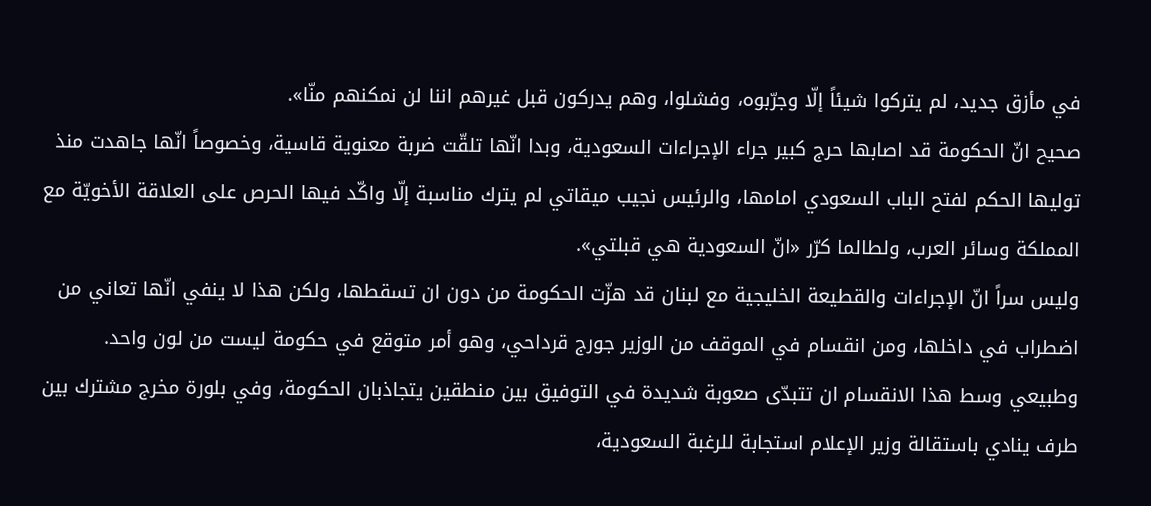في مأزق جديد، لم يتركوا شيئاً إلّا وجرّبوه، وفشلوا، وهم يدركون قبل غيرهم اننا لن نمكنهم منّا».
صحيح انّ الحكومة قد اصابها حرج كبير جراء الإجراءات السعودية، وبدا انّها تلقّت ضربة معنوية قاسية، وخصوصاً انّها جاهدت منذ توليها الحكم لفتح الباب السعودي امامها، والرئيس نجيب ميقاتي لم يترك مناسبة إلّا واكّد فيها الحرص على العلاقة الأخويّة مع المملكة وسائر العرب، ولطالما كرّر «انّ السعودية هي قبلتي».
وليس سراً انّ الإجراءات والقطيعة الخليجية مع لبنان قد هزّت الحكومة من دون ان تسقطها، ولكن هذا لا ينفي انّها تعاني من اضطراب في داخلها، ومن انقسام في الموقف من الوزير جورج قرداحي، وهو أمر متوقع في حكومة ليست من لون واحد. وطبيعي وسط هذا الانقسام ان تتبدّى صعوبة شديدة في التوفيق بين منطقين يتجاذبان الحكومة، وفي بلورة مخرج مشترك بين طرف ينادي باستقالة وزير الإعلام استجابة للرغبة السعودية،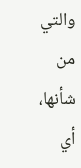والتي من شأنها، أي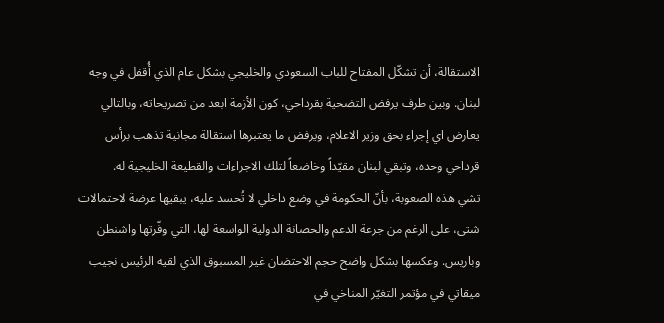الاستقالة، أن تشكّل المفتاح للباب السعودي والخليجي بشكل عام الذي أُقفل في وجه لبنان. وبين طرف يرفض التضحية بقرداحي، كون الأزمة ابعد من تصريحاته، وبالتالي يعارض اي إجراء بحق وزير الاعلام، ويرفض ما يعتبرها استقالة مجانية تذهب برأس قرداحي وحده، وتبقي لبنان مقيّداً وخاضعاً لتلك الاجراءات والقطيعة الخليجية له.
تشي هذه الصعوبة، بأنّ الحكومة في وضع داخلي لا تُحسد عليه، يبقيها عرضة لاحتمالات شتى، على الرغم من جرعة الدعم والحصانة الدولية الواسعة لها، التي وفّرتها واشنطن وباريس. وعكسها بشكل واضح حجم الاحتضان غير المسبوق الذي لقيه الرئيس نجيب ميقاتي في مؤتمر التغيّر المناخي في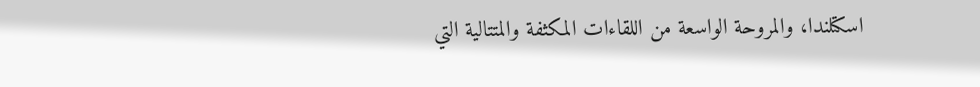اسكتلندا، والمروحة الواسعة من اللقاءات المكثفة والمتتالية التي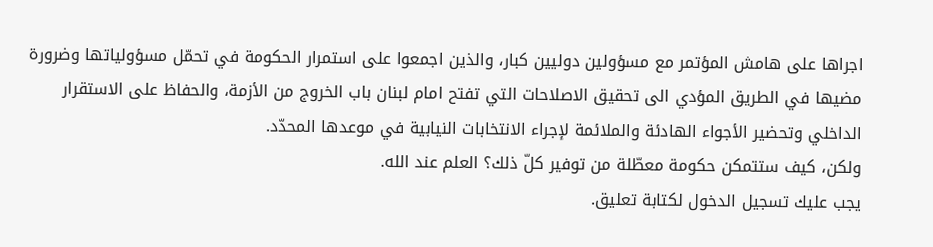اجراها على هامش المؤتمر مع مسؤولين دوليين كبار، والذين اجمعوا على استمرار الحكومة في تحمّل مسؤولياتها وضرورة مضيها في الطريق المؤدي الى تحقيق الاصلاحات التي تفتح امام لبنان باب الخروج من الأزمة، والحفاظ على الاستقرار الداخلي وتحضير الأجواء الهادئة والملائمة لإجراء الانتخابات النيابية في موعدها المحدّد.
ولكن، كيف ستتمكن حكومة معطّلة من توفير كلّ ذلك؟ العلم عند الله.
يجب عليك تسجيل الدخول لكتابة تعليق.